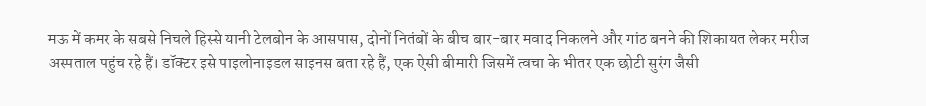मऊ में कमर के सबसे निचले हिस्से यानी टेलबोन के आसपास, दोनों नितंबों के बीच बार-बार मवाद निकलने और गांठ बनने की शिकायत लेकर मरीज अस्पताल पहुंच रहे हैं। डॉक्टर इसे पाइलोनाइडल साइनस बता रहे हैं, एक ऐसी बीमारी जिसमें त्वचा के भीतर एक छोटी सुरंग जैसी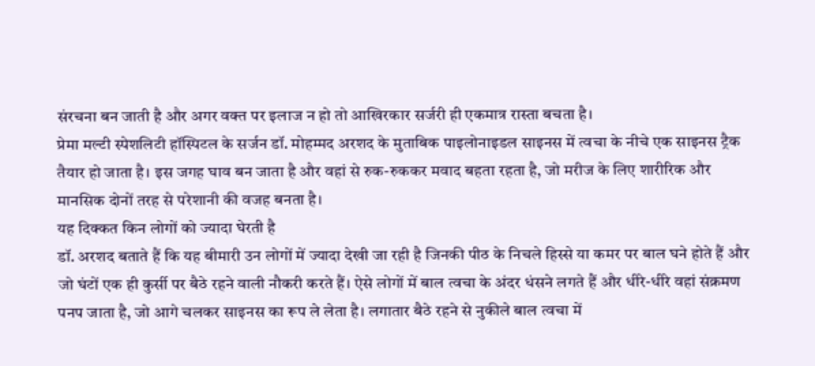संरचना बन जाती है और अगर वक्त पर इलाज न हो तो आखिरकार सर्जरी ही एकमात्र रास्ता बचता है।
प्रेमा मल्टी स्पेशलिटी हॉस्पिटल के सर्जन डॉ. मोहम्मद अरशद के मुताबिक पाइलोनाइडल साइनस में त्वचा के नीचे एक साइनस ट्रैक तैयार हो जाता है। इस जगह घाव बन जाता है और वहां से रुक-रुककर मवाद बहता रहता है, जो मरीज के लिए शारीरिक और मानसिक दोनों तरह से परेशानी की वजह बनता है।
यह दिक्कत किन लोगों को ज्यादा घेरती है
डॉ. अरशद बताते हैं कि यह बीमारी उन लोगों में ज्यादा देखी जा रही है जिनकी पीठ के निचले हिस्से या कमर पर बाल घने होते हैं और जो घंटों एक ही कुर्सी पर बैठे रहने वाली नौकरी करते हैं। ऐसे लोगों में बाल त्वचा के अंदर धंसने लगते हैं और धीरे-धीरे वहां संक्रमण पनप जाता है, जो आगे चलकर साइनस का रूप ले लेता है। लगातार बैठे रहने से नुकीले बाल त्वचा में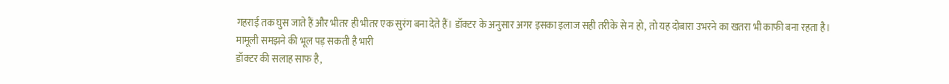गहराई तक घुस जाते हैं और भीतर ही भीतर एक सुरंग बना देते हैं। डॉक्टर के अनुसार अगर इसका इलाज सही तरीके से न हो, तो यह दोबारा उभरने का खतरा भी काफी बना रहता है।
मामूली समझने की भूल पड़ सकती है भारी
डॉक्टर की सलाह साफ है,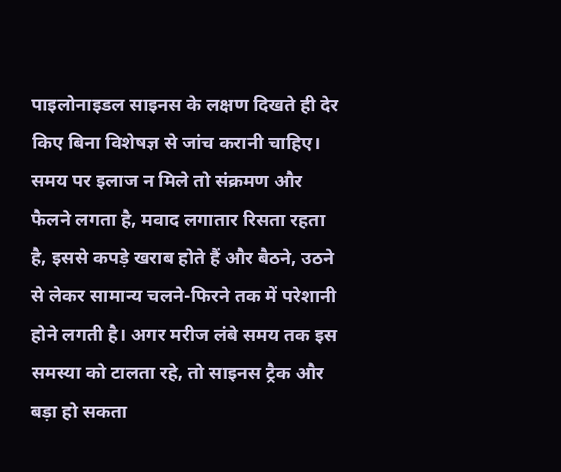पाइलोनाइडल साइनस के लक्षण दिखते ही देर किए बिना विशेषज्ञ से जांच करानी चाहिए। समय पर इलाज न मिले तो संक्रमण और फैलने लगता है, मवाद लगातार रिसता रहता है, इससे कपड़े खराब होते हैं और बैठने, उठने से लेकर सामान्य चलने-फिरने तक में परेशानी होने लगती है। अगर मरीज लंबे समय तक इस समस्या को टालता रहे, तो साइनस ट्रैक और बड़ा हो सकता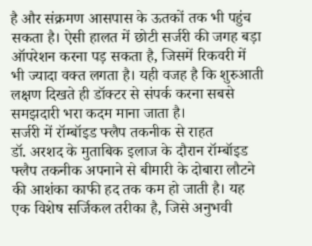है और संक्रमण आसपास के ऊतकों तक भी पहुंच सकता है। ऐसी हालत में छोटी सर्जरी की जगह बड़ा ऑपरेशन करना पड़ सकता है, जिसमें रिकवरी में भी ज्यादा वक्त लगता है। यही वजह है कि शुरुआती लक्षण दिखते ही डॉक्टर से संपर्क करना सबसे समझदारी भरा कदम माना जाता है।
सर्जरी में रॉम्बॉइड फ्लैप तकनीक से राहत
डॉ. अरशद के मुताबिक इलाज के दौरान रॉम्बॉइड फ्लैप तकनीक अपनाने से बीमारी के दोबारा लौटने की आशंका काफी हद तक कम हो जाती है। यह एक विशेष सर्जिकल तरीका है, जिसे अनुभवी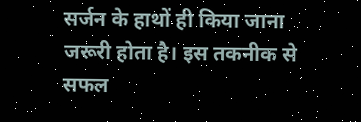सर्जन के हाथों ही किया जाना जरूरी होता है। इस तकनीक से सफल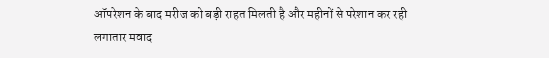ऑपरेशन के बाद मरीज को बड़ी राहत मिलती है और महीनों से परेशान कर रही लगातार मवाद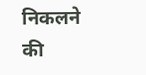निकलने की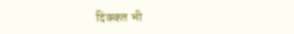दिक्कत भी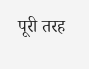पूरी तरह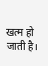खत्म हो जाती है।